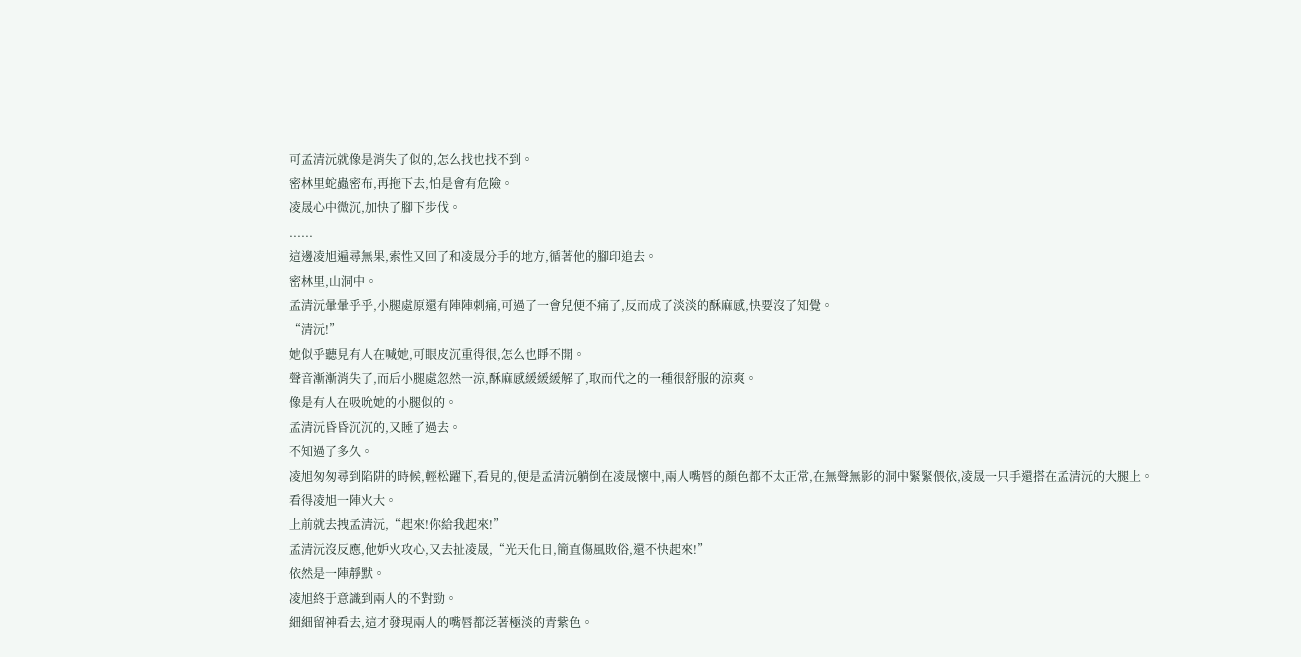可孟清沅就像是消失了似的,怎么找也找不到。
密林里蛇蟲密布,再拖下去,怕是會有危險。
凌晟心中微沉,加快了腳下步伐。
......
這邊凌旭遍尋無果,索性又回了和凌晟分手的地方,循著他的腳印追去。
密林里,山洞中。
孟清沅暈暈乎乎,小腿處原還有陣陣刺痛,可過了一會兒便不痛了,反而成了淡淡的酥麻感,快要沒了知覺。
“清沅!”
她似乎聽見有人在喊她,可眼皮沉重得很,怎么也睜不開。
聲音漸漸消失了,而后小腿處忽然一涼,酥麻感緩緩緩解了,取而代之的一種很舒服的涼爽。
像是有人在吸吮她的小腿似的。
孟清沅昏昏沉沉的,又睡了過去。
不知過了多久。
凌旭匆匆尋到陷阱的時候,輕松躍下,看見的,便是孟清沅躺倒在凌晟懷中,兩人嘴唇的顏色都不太正常,在無聲無影的洞中緊緊偎依,凌晟一只手還搭在孟清沅的大腿上。
看得凌旭一陣火大。
上前就去拽孟清沅,“起來!你給我起來!”
孟清沅沒反應,他妒火攻心,又去扯凌晟,“光天化日,簡直傷風敗俗,還不快起來!”
依然是一陣靜默。
凌旭終于意識到兩人的不對勁。
細細留神看去,這才發現兩人的嘴唇都泛著極淡的青紫色。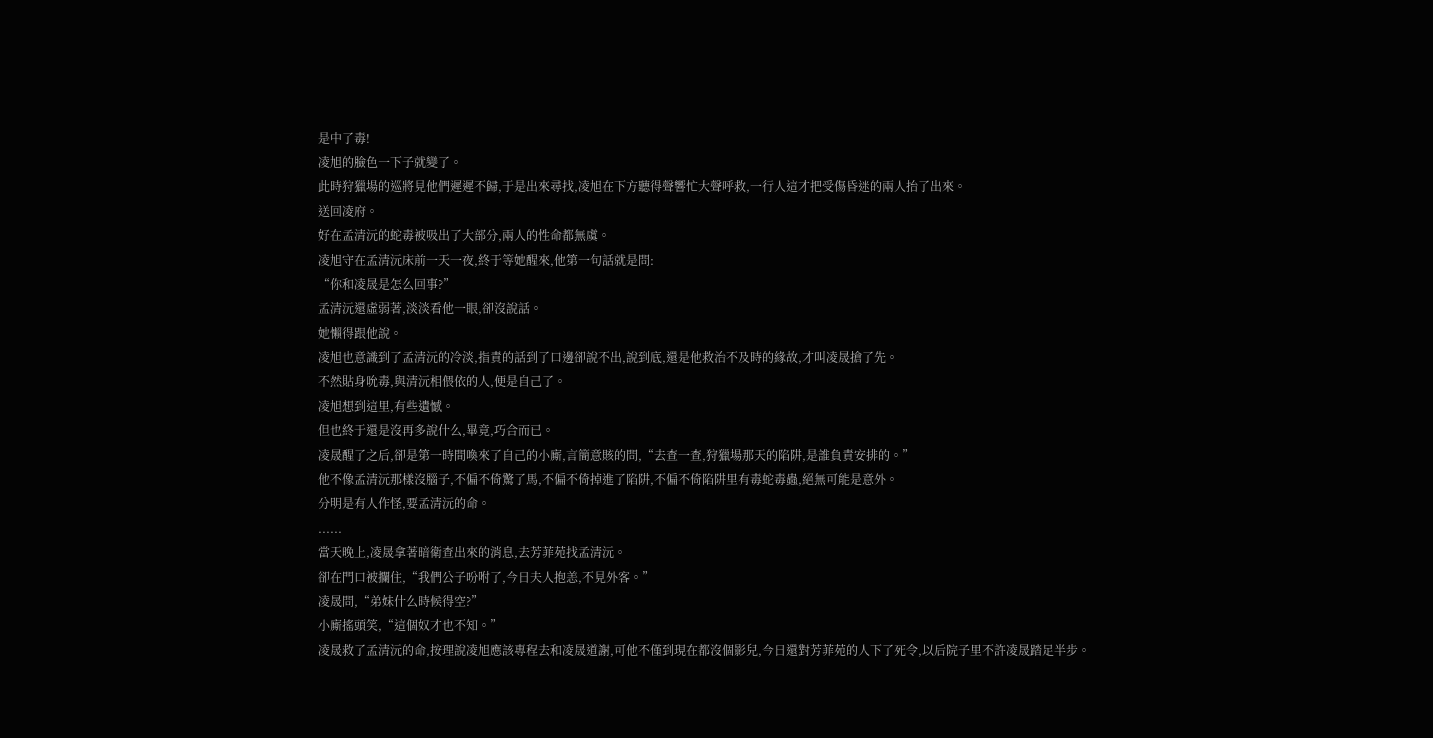是中了毒!
凌旭的臉色一下子就變了。
此時狩獵場的巡將見他們遲遲不歸,于是出來尋找,凌旭在下方聽得聲響忙大聲呼救,一行人這才把受傷昏迷的兩人抬了出來。
送回凌府。
好在孟清沅的蛇毒被吸出了大部分,兩人的性命都無虞。
凌旭守在孟清沅床前一天一夜,終于等她醒來,他第一句話就是問:
“你和凌晟是怎么回事?”
孟清沅還虛弱著,淡淡看他一眼,卻沒說話。
她懶得跟他說。
凌旭也意識到了孟清沅的冷淡,指責的話到了口邊卻說不出,說到底,還是他救治不及時的緣故,才叫凌晟搶了先。
不然貼身吮毒,與清沅相偎依的人,便是自己了。
凌旭想到這里,有些遺憾。
但也終于還是沒再多說什么,畢竟,巧合而已。
凌晟醒了之后,卻是第一時間喚來了自己的小廝,言簡意賅的問,“去查一查,狩獵場那天的陷阱,是誰負責安排的。”
他不像孟清沅那樣沒腦子,不偏不倚驚了馬,不偏不倚掉進了陷阱,不偏不倚陷阱里有毒蛇毒蟲,絕無可能是意外。
分明是有人作怪,要孟清沅的命。
......
當天晚上,凌晟拿著暗衛查出來的消息,去芳菲苑找孟清沅。
卻在門口被攔住,“我們公子吩咐了,今日夫人抱恙,不見外客。”
凌晟問,“弟妹什么時候得空?”
小廝搖頭笑,“這個奴才也不知。”
凌晟救了孟清沅的命,按理說凌旭應該專程去和凌晟道謝,可他不僅到現在都沒個影兒,今日還對芳菲苑的人下了死令,以后院子里不許凌晟踏足半步。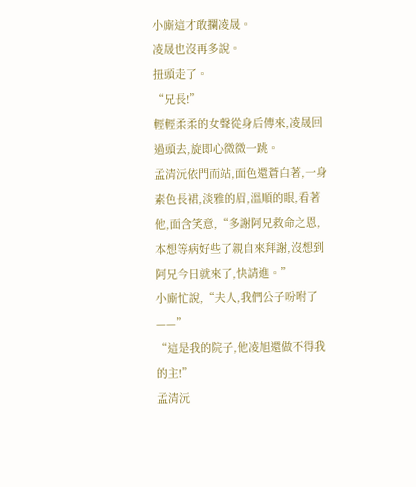小廝這才敢攔凌晟。
凌晟也沒再多說。
扭頭走了。
“兄長!”
輕輕柔柔的女聲從身后傳來,凌晟回過頭去,旋即心微微一跳。
孟清沅依門而站,面色還蒼白著,一身素色長裙,淡雅的眉,溫順的眼,看著他,面含笑意,“多謝阿兄救命之恩,本想等病好些了親自來拜謝,沒想到阿兄今日就來了,快請進。”
小廝忙說,“夫人,我們公子吩咐了——”
“這是我的院子,他凌旭還做不得我的主!”
孟清沅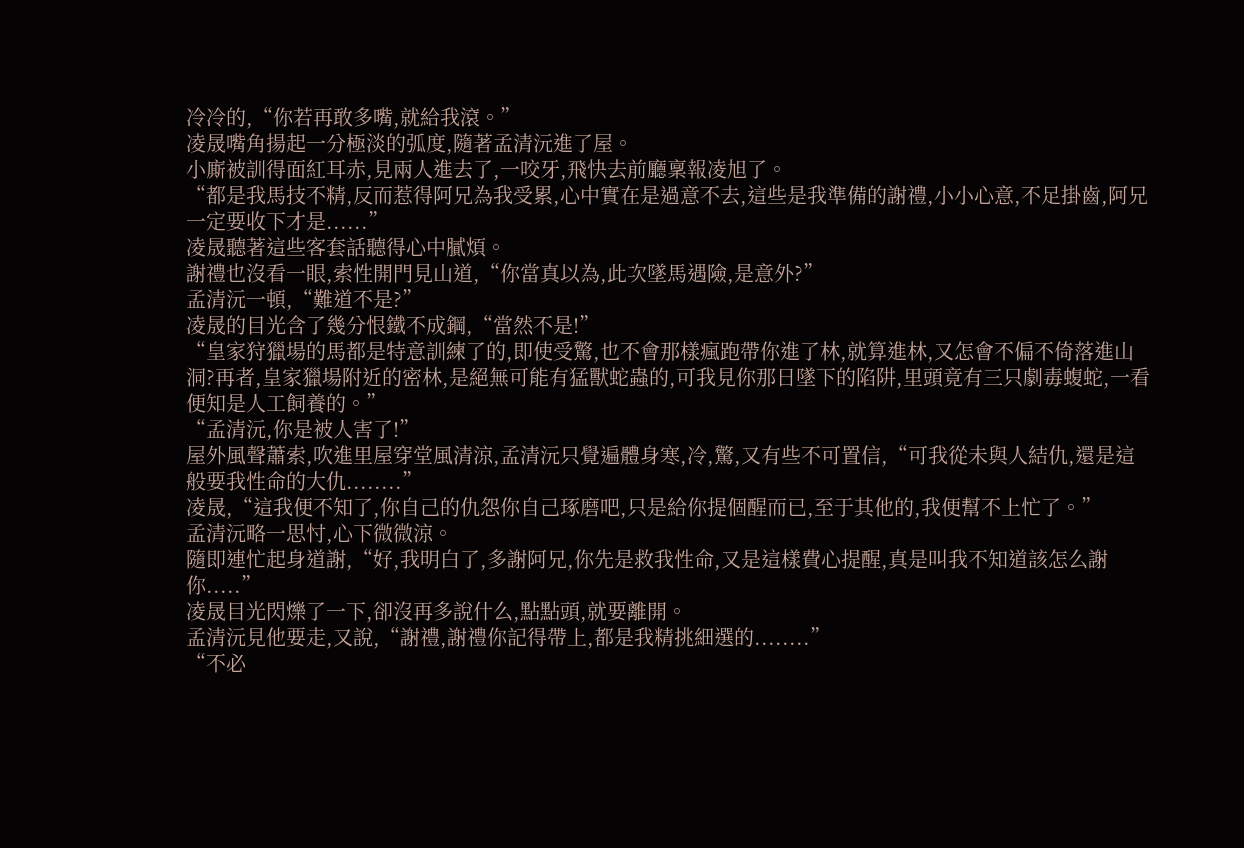冷冷的,“你若再敢多嘴,就給我滾。”
凌晟嘴角揚起一分極淡的弧度,隨著孟清沅進了屋。
小廝被訓得面紅耳赤,見兩人進去了,一咬牙,飛快去前廳稟報凌旭了。
“都是我馬技不精,反而惹得阿兄為我受累,心中實在是過意不去,這些是我準備的謝禮,小小心意,不足掛齒,阿兄一定要收下才是......”
凌晟聽著這些客套話聽得心中膩煩。
謝禮也沒看一眼,索性開門見山道,“你當真以為,此次墜馬遇險,是意外?”
孟清沅一頓,“難道不是?”
凌晟的目光含了幾分恨鐵不成鋼,“當然不是!”
“皇家狩獵場的馬都是特意訓練了的,即使受驚,也不會那樣瘋跑帶你進了林,就算進林,又怎會不偏不倚落進山洞?再者,皇家獵場附近的密林,是絕無可能有猛獸蛇蟲的,可我見你那日墜下的陷阱,里頭竟有三只劇毒蝮蛇,一看便知是人工飼養的。”
“孟清沅,你是被人害了!”
屋外風聲蕭索,吹進里屋穿堂風清涼,孟清沅只覺遍體身寒,冷,驚,又有些不可置信,“可我從未與人結仇,還是這般要我性命的大仇........”
凌晟,“這我便不知了,你自己的仇怨你自己琢磨吧,只是給你提個醒而已,至于其他的,我便幫不上忙了。”
孟清沅略一思忖,心下微微涼。
隨即連忙起身道謝,“好,我明白了,多謝阿兄,你先是救我性命,又是這樣費心提醒,真是叫我不知道該怎么謝你.....”
凌晟目光閃爍了一下,卻沒再多說什么,點點頭,就要離開。
孟清沅見他要走,又說,“謝禮,謝禮你記得帶上,都是我精挑細選的........”
“不必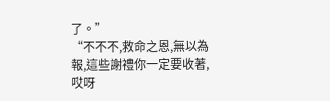了。”
“不不不,救命之恩,無以為報,這些謝禮你一定要收著,哎呀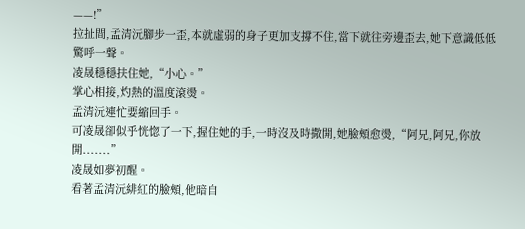——!”
拉扯間,孟清沅腳步一歪,本就虛弱的身子更加支撐不住,當下就往旁邊歪去,她下意識低低驚呼一聲。
凌晟穩穩扶住她,“小心。”
掌心相接,灼熱的溫度滾燙。
孟清沅連忙要縮回手。
可凌晟卻似乎恍惚了一下,握住她的手,一時沒及時撒開,她臉頰愈燙,“阿兄,阿兄,你放開.......”
凌晟如夢初醒。
看著孟清沅緋紅的臉頰,他暗自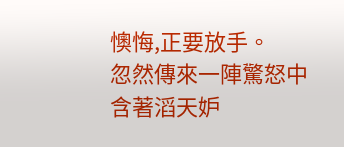懊悔,正要放手。
忽然傳來一陣驚怒中含著滔天妒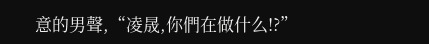意的男聲,“凌晟,你們在做什么!?”